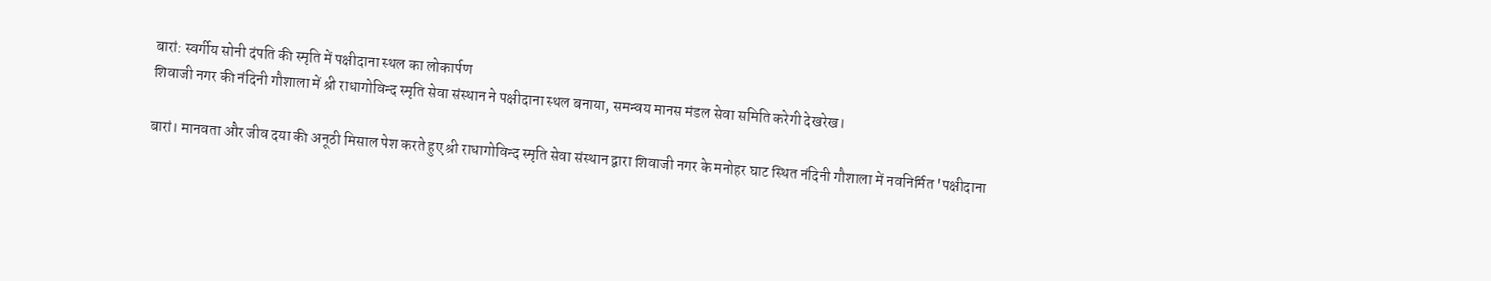बारां: स्वर्गीय सोनी दंपति की स्मृति में पक्षीदाना स्थल का लोकार्पण
शिवाजी नगर की नंदिनी गौशाला में श्री राधागोविन्द स्मृति सेवा संस्थान ने पक्षीदाना स्थल बनाया, समन्वय मानस मंडल सेवा समिति करेगी देखरेख।

बारां। मानवता और जीव दया की अनूठी मिसाल पेश करते हुए श्री राधागोविन्द स्मृति सेवा संस्थान द्वारा शिवाजी नगर के मनोहर घाट स्थित नंदिनी गौशाला में नवनिर्मित 'पक्षीदाना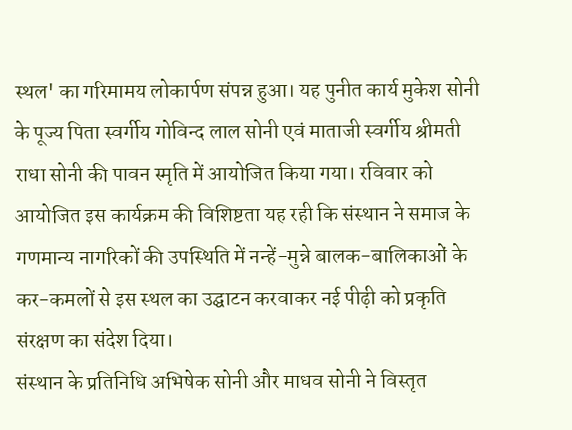स्थल' का गरिमामय लोकार्पण संपन्न हुआ। यह पुनीत कार्य मुकेश सोनी के पूज्य पिता स्वर्गीय गोविन्द लाल सोनी एवं माताजी स्वर्गीय श्रीमती राधा सोनी की पावन स्मृति में आयोजित किया गया। रविवार को आयोजित इस कार्यक्रम की विशिष्टता यह रही कि संस्थान ने समाज के गणमान्य नागरिकों की उपस्थिति में नन्हें-मुन्ने बालक-बालिकाओं के कर-कमलों से इस स्थल का उद्घाटन करवाकर नई पीढ़ी को प्रकृति संरक्षण का संदेश दिया।
संस्थान के प्रतिनिधि अभिषेक सोनी और माधव सोनी ने विस्तृत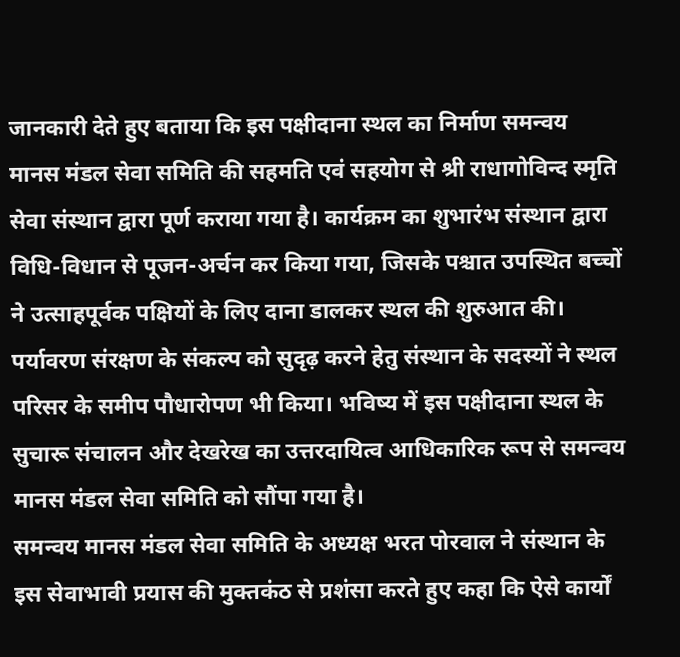जानकारी देते हुए बताया कि इस पक्षीदाना स्थल का निर्माण समन्वय मानस मंडल सेवा समिति की सहमति एवं सहयोग से श्री राधागोविन्द स्मृति सेवा संस्थान द्वारा पूर्ण कराया गया है। कार्यक्रम का शुभारंभ संस्थान द्वारा विधि-विधान से पूजन-अर्चन कर किया गया, जिसके पश्चात उपस्थित बच्चों ने उत्साहपूर्वक पक्षियों के लिए दाना डालकर स्थल की शुरुआत की। पर्यावरण संरक्षण के संकल्प को सुदृढ़ करने हेतु संस्थान के सदस्यों ने स्थल परिसर के समीप पौधारोपण भी किया। भविष्य में इस पक्षीदाना स्थल के सुचारू संचालन और देखरेख का उत्तरदायित्व आधिकारिक रूप से समन्वय मानस मंडल सेवा समिति को सौंपा गया है।
समन्वय मानस मंडल सेवा समिति के अध्यक्ष भरत पोरवाल ने संस्थान के इस सेवाभावी प्रयास की मुक्तकंठ से प्रशंसा करते हुए कहा कि ऐसे कार्यों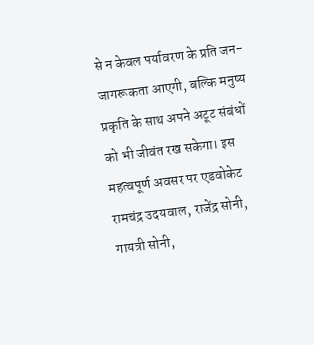से न केवल पर्यावरण के प्रति जन-जागरूकता आएगी, बल्कि मनुष्य प्रकृति के साथ अपने अटूट संबंधों को भी जीवंत रख सकेगा। इस महत्वपूर्ण अवसर पर एडवोकेट रामचंद्र उदयवाल, राजेंद्र सोनी, गायत्री सोनी,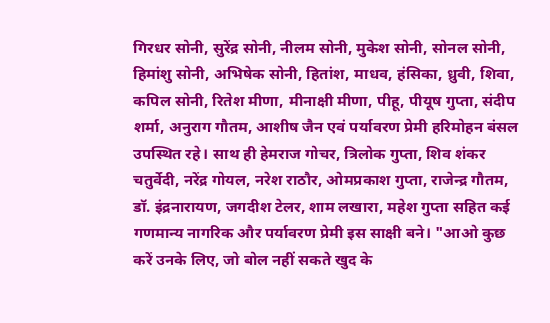गिरधर सोनी, सुरेंद्र सोनी, नीलम सोनी, मुकेश सोनी, सोनल सोनी, हिमांशु सोनी, अभिषेक सोनी, हितांश, माधव, हंसिका, ध्रुवी, शिवा, कपिल सोनी, रितेश मीणा, मीनाक्षी मीणा, पीहू, पीयूष गुप्ता, संदीप शर्मा, अनुराग गौतम, आशीष जैन एवं पर्यावरण प्रेमी हरिमोहन बंसल उपस्थित रहे। साथ ही हेमराज गोचर, त्रिलोक गुप्ता, शिव शंकर चतुर्वेदी, नरेंद्र गोयल, नरेश राठौर, ओमप्रकाश गुप्ता, राजेन्द्र गौतम, डॉ. इंद्रनारायण, जगदीश टेलर, शाम लखारा, महेश गुप्ता सहित कई गणमान्य नागरिक और पर्यावरण प्रेमी इस साक्षी बने। "आओ कुछ करें उनके लिए, जो बोल नहीं सकते खुद के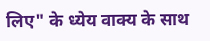लिए" के ध्येय वाक्य के साथ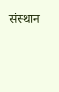संस्थान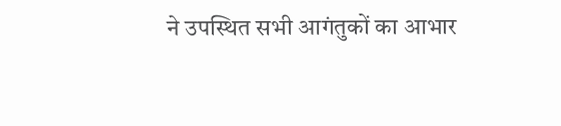ने उपस्थित सभी आगंतुकों का आभार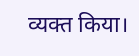व्यक्त किया।